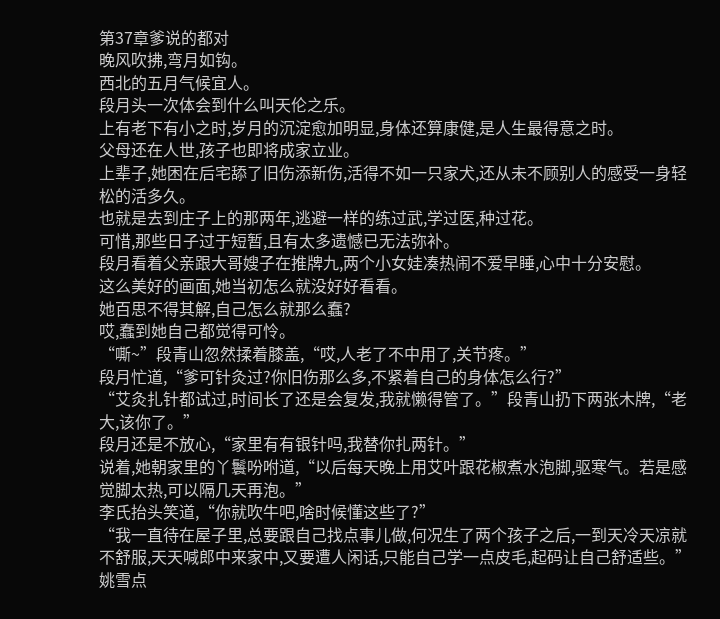第37章爹说的都对
晚风吹拂,弯月如钩。
西北的五月气候宜人。
段月头一次体会到什么叫天伦之乐。
上有老下有小之时,岁月的沉淀愈加明显,身体还算康健,是人生最得意之时。
父母还在人世,孩子也即将成家立业。
上辈子,她困在后宅舔了旧伤添新伤,活得不如一只家犬,还从未不顾别人的感受一身轻松的活多久。
也就是去到庄子上的那两年,逃避一样的练过武,学过医,种过花。
可惜,那些日子过于短暂,且有太多遗憾已无法弥补。
段月看着父亲跟大哥嫂子在推牌九,两个小女娃凑热闹不爱早睡,心中十分安慰。
这么美好的画面,她当初怎么就没好好看看。
她百思不得其解,自己怎么就那么蠢?
哎,蠢到她自己都觉得可怜。
“嘶~”段青山忽然揉着膝盖,“哎,人老了不中用了,关节疼。”
段月忙道,“爹可针灸过?你旧伤那么多,不紧着自己的身体怎么行?”
“艾灸扎针都试过,时间长了还是会复发,我就懒得管了。”段青山扔下两张木牌,“老大,该你了。”
段月还是不放心,“家里有有银针吗,我替你扎两针。”
说着,她朝家里的丫鬟吩咐道,“以后每天晚上用艾叶跟花椒煮水泡脚,驱寒气。若是感觉脚太热,可以隔几天再泡。”
李氏抬头笑道,“你就吹牛吧,啥时候懂这些了?”
“我一直待在屋子里,总要跟自己找点事儿做,何况生了两个孩子之后,一到天冷天凉就不舒服,天天喊郎中来家中,又要遭人闲话,只能自己学一点皮毛,起码让自己舒适些。”
姚雪点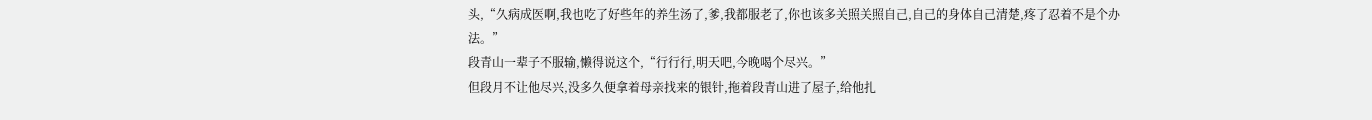头,“久病成医啊,我也吃了好些年的养生汤了,爹,我都服老了,你也该多关照关照自己,自己的身体自己清楚,疼了忍着不是个办法。”
段青山一辈子不服输,懒得说这个,“行行行,明天吧,今晚喝个尽兴。”
但段月不让他尽兴,没多久便拿着母亲找来的银针,拖着段青山进了屋子,给他扎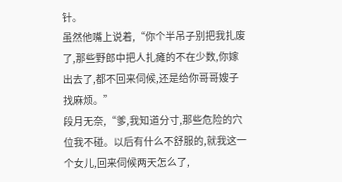针。
虽然他嘴上说着,“你个半吊子别把我扎废了,那些野郎中把人扎瘫的不在少数,你嫁出去了,都不回来伺候,还是给你哥哥嫂子找麻烦。”
段月无奈,“爹,我知道分寸,那些危险的穴位我不碰。以后有什么不舒服的,就我这一个女儿,回来伺候两天怎么了,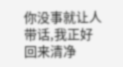你没事就让人带话,我正好回来清净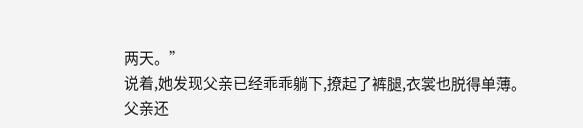两天。”
说着,她发现父亲已经乖乖躺下,撩起了裤腿,衣裳也脱得单薄。
父亲还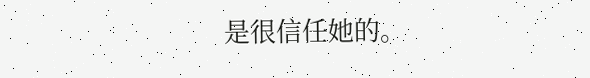是很信任她的。